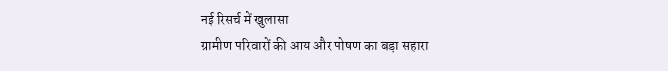नई रिसर्च में खुलासा
ग्रामीण परिवारों की आय और पोषण का बड़ा सहारा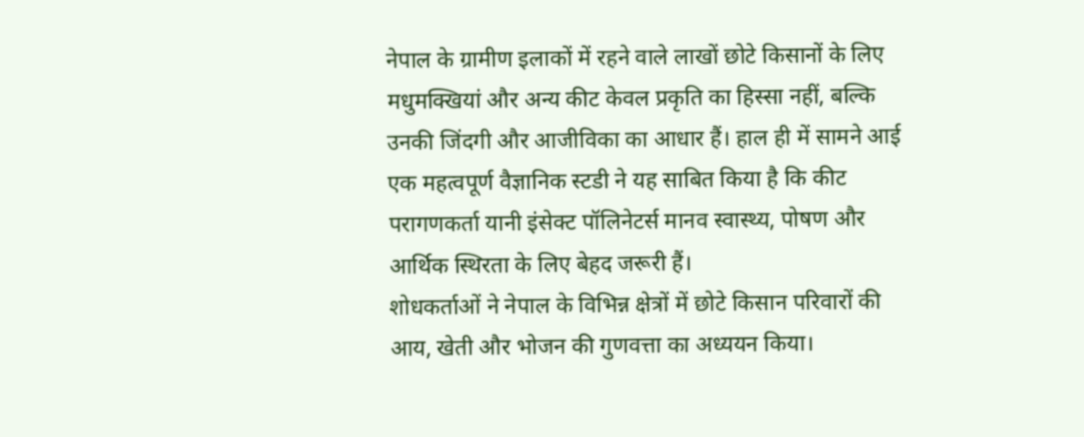नेपाल के ग्रामीण इलाकों में रहने वाले लाखों छोटे किसानों के लिए मधुमक्खियां और अन्य कीट केवल प्रकृति का हिस्सा नहीं, बल्कि उनकी जिंदगी और आजीविका का आधार हैं। हाल ही में सामने आई एक महत्वपूर्ण वैज्ञानिक स्टडी ने यह साबित किया है कि कीट परागणकर्ता यानी इंसेक्ट पॉलिनेटर्स मानव स्वास्थ्य, पोषण और आर्थिक स्थिरता के लिए बेहद जरूरी हैं।
शोधकर्ताओं ने नेपाल के विभिन्न क्षेत्रों में छोटे किसान परिवारों की आय, खेती और भोजन की गुणवत्ता का अध्ययन किया।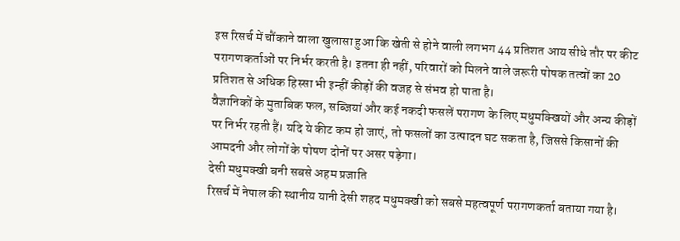इस रिसर्च में चौंकाने वाला खुलासा हुआ कि खेती से होने वाली लगभग 44 प्रतिशत आय सीधे तौर पर कीट परागणकर्ताओं पर निर्भर करती है। इतना ही नहीं, परिवारों को मिलने वाले जरूरी पोषक तत्वों का 20 प्रतिशत से अधिक हिस्सा भी इन्हीं कीड़ों की वजह से संभव हो पाता है।
वैज्ञानिकों के मुताबिक फल, सब्जियां और कई नकदी फसलें परागण के लिए मधुमक्खियों और अन्य कीड़ों पर निर्भर रहती हैं। यदि ये कीट कम हो जाएं, तो फसलों का उत्पादन घट सकता है, जिससे किसानों की आमदनी और लोगों के पोषण दोनों पर असर पड़ेगा।
देसी मधुमक्खी बनी सबसे अहम प्रजाति
रिसर्च में नेपाल की स्थानीय यानी देसी शहद मधुमक्खी को सबसे महत्वपूर्ण परागणकर्ता बताया गया है।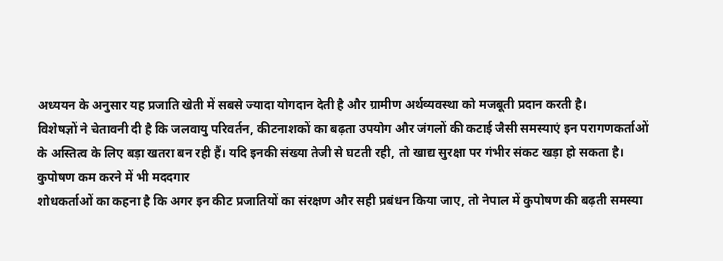अध्ययन के अनुसार यह प्रजाति खेती में सबसे ज्यादा योगदान देती है और ग्रामीण अर्थव्यवस्था को मजबूती प्रदान करती है।
विशेषज्ञों ने चेतावनी दी है कि जलवायु परिवर्तन, कीटनाशकों का बढ़ता उपयोग और जंगलों की कटाई जैसी समस्याएं इन परागणकर्ताओं के अस्तित्व के लिए बड़ा खतरा बन रही हैं। यदि इनकी संख्या तेजी से घटती रही, तो खाद्य सुरक्षा पर गंभीर संकट खड़ा हो सकता है।
कुपोषण कम करने में भी मददगार
शोधकर्ताओं का कहना है कि अगर इन कीट प्रजातियों का संरक्षण और सही प्रबंधन किया जाए, तो नेपाल में कुपोषण की बढ़ती समस्या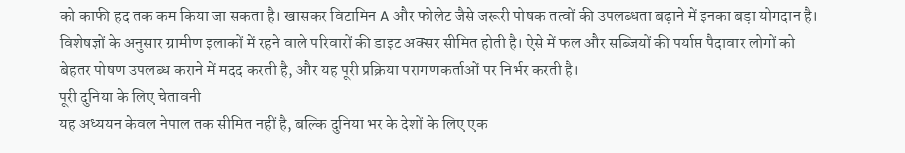को काफी हद तक कम किया जा सकता है। खासकर विटामिन A और फोलेट जैसे जरूरी पोषक तत्वों की उपलब्धता बढ़ाने में इनका बड़ा योगदान है।
विशेषज्ञों के अनुसार ग्रामीण इलाकों में रहने वाले परिवारों की डाइट अक्सर सीमित होती है। ऐसे में फल और सब्जियों की पर्याप्त पैदावार लोगों को बेहतर पोषण उपलब्ध कराने में मदद करती है, और यह पूरी प्रक्रिया परागणकर्ताओं पर निर्भर करती है।
पूरी दुनिया के लिए चेतावनी
यह अध्ययन केवल नेपाल तक सीमित नहीं है, बल्कि दुनिया भर के देशों के लिए एक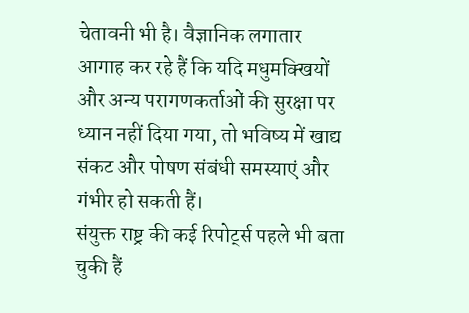चेतावनी भी है। वैज्ञानिक लगातार आगाह कर रहे हैं कि यदि मधुमक्खियों और अन्य परागणकर्ताओं की सुरक्षा पर ध्यान नहीं दिया गया, तो भविष्य में खाद्य संकट और पोषण संबंधी समस्याएं और गंभीर हो सकती हैं।
संयुक्त राष्ट्र की कई रिपोर्ट्स पहले भी बता चुकी हैं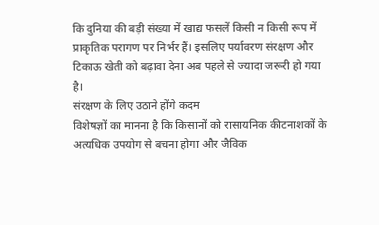कि दुनिया की बड़ी संख्या में खाद्य फसलें किसी न किसी रूप में प्राकृतिक परागण पर निर्भर हैं। इसलिए पर्यावरण संरक्षण और टिकाऊ खेती को बढ़ावा देना अब पहले से ज्यादा जरूरी हो गया है।
संरक्षण के लिए उठाने होंगे कदम
विशेषज्ञों का मानना है कि किसानों को रासायनिक कीटनाशकों के अत्यधिक उपयोग से बचना होगा और जैविक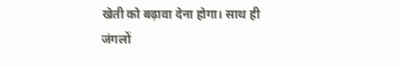खेती को बढ़ावा देना होगा। साथ ही जंगलों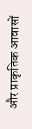और प्राकृतिक आवासों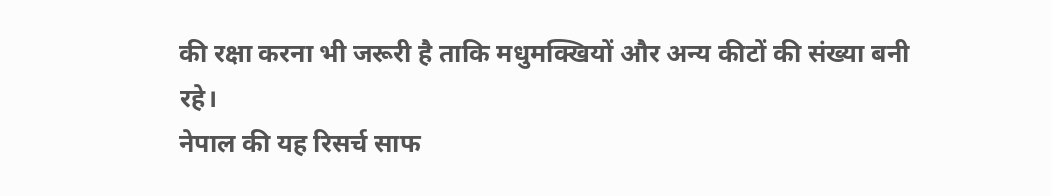की रक्षा करना भी जरूरी है ताकि मधुमक्खियों और अन्य कीटों की संख्या बनी रहे।
नेपाल की यह रिसर्च साफ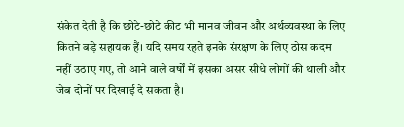संकेत देती है कि छोटे-छोटे कीट भी मानव जीवन और अर्थव्यवस्था के लिए कितने बड़े सहायक हैं। यदि समय रहते इनके संरक्षण के लिए ठोस कदम नहीं उठाए गए, तो आने वाले वर्षों में इसका असर सीधे लोगों की थाली और जेब दोनों पर दिखाई दे सकता है।